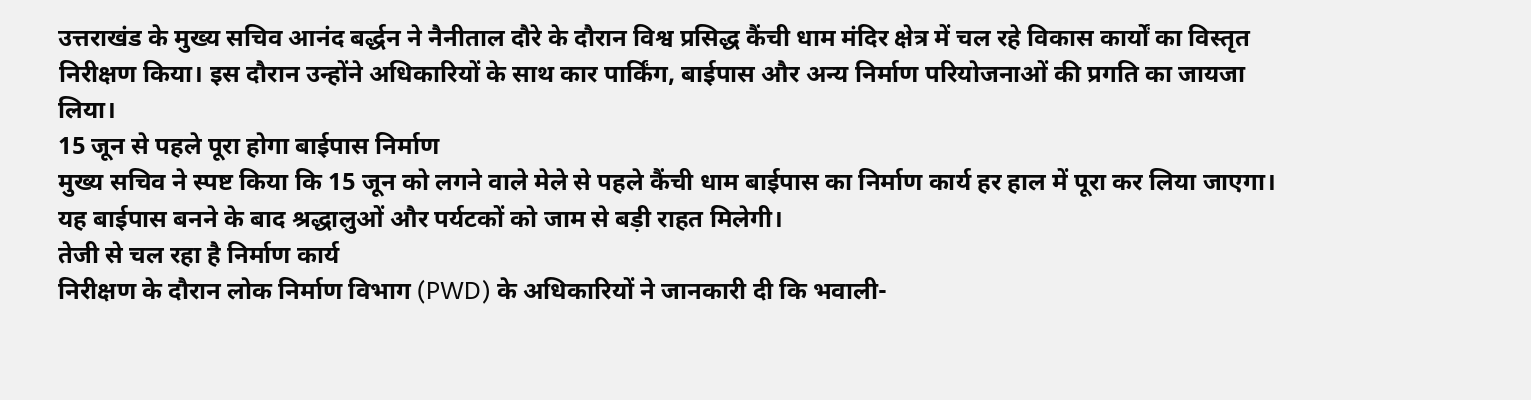उत्तराखंड के मुख्य सचिव आनंद बर्द्धन ने नैनीताल दौरे के दौरान विश्व प्रसिद्ध कैंची धाम मंदिर क्षेत्र में चल रहे विकास कार्यों का विस्तृत निरीक्षण किया। इस दौरान उन्होंने अधिकारियों के साथ कार पार्किंग, बाईपास और अन्य निर्माण परियोजनाओं की प्रगति का जायजा लिया।
15 जून से पहले पूरा होगा बाईपास निर्माण
मुख्य सचिव ने स्पष्ट किया कि 15 जून को लगने वाले मेले से पहले कैंची धाम बाईपास का निर्माण कार्य हर हाल में पूरा कर लिया जाएगा। यह बाईपास बनने के बाद श्रद्धालुओं और पर्यटकों को जाम से बड़ी राहत मिलेगी।
तेजी से चल रहा है निर्माण कार्य
निरीक्षण के दौरान लोक निर्माण विभाग (PWD) के अधिकारियों ने जानकारी दी कि भवाली-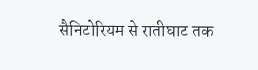सैनिटोरियम से रातीघाट तक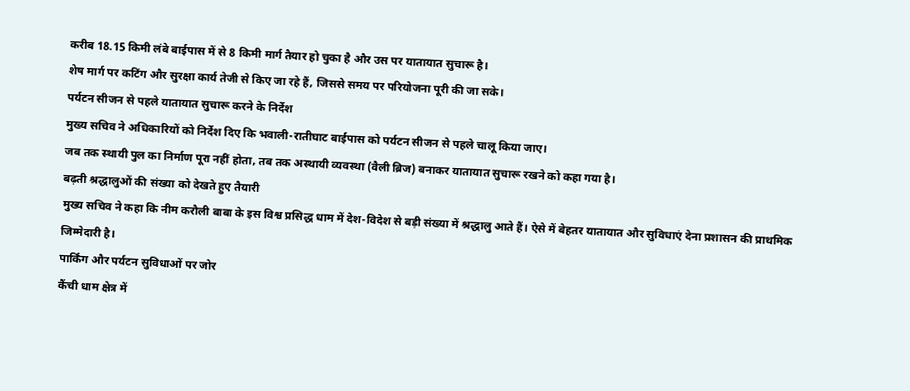करीब 18.15 किमी लंबे बाईपास में से 8 किमी मार्ग तैयार हो चुका है और उस पर यातायात सुचारू है।
शेष मार्ग पर कटिंग और सुरक्षा कार्य तेजी से किए जा रहे हैं, जिससे समय पर परियोजना पूरी की जा सके।
पर्यटन सीजन से पहले यातायात सुचारू करने के निर्देश
मुख्य सचिव ने अधिकारियों को निर्देश दिए कि भवाली-रातीघाट बाईपास को पर्यटन सीजन से पहले चालू किया जाए।
जब तक स्थायी पुल का निर्माण पूरा नहीं होता, तब तक अस्थायी व्यवस्था (वैली ब्रिज) बनाकर यातायात सुचारू रखने को कहा गया है।
बढ़ती श्रद्धालुओं की संख्या को देखते हुए तैयारी
मुख्य सचिव ने कहा कि नीम करौली बाबा के इस विश्व प्रसिद्ध धाम में देश-विदेश से बड़ी संख्या में श्रद्धालु आते हैं। ऐसे में बेहतर यातायात और सुविधाएं देना प्रशासन की प्राथमिक जिम्मेदारी है।
पार्किंग और पर्यटन सुविधाओं पर जोर
कैंची धाम क्षेत्र में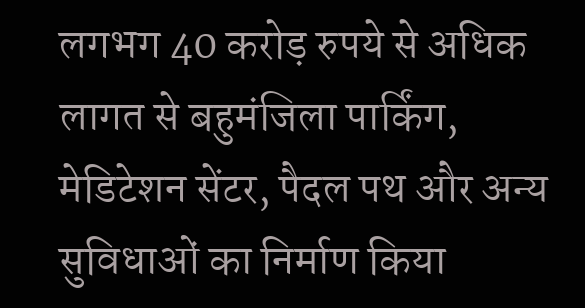लगभग 40 करोड़ रुपये से अधिक लागत से बहुमंजिला पार्किंग, मेडिटेशन सेंटर, पैदल पथ और अन्य सुविधाओं का निर्माण किया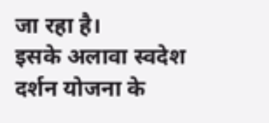जा रहा है।
इसके अलावा स्वदेश दर्शन योजना के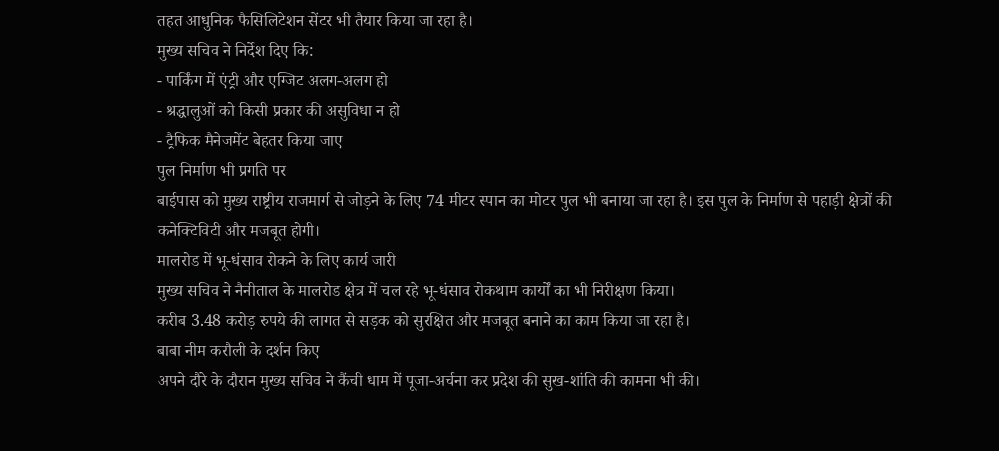तहत आधुनिक फैसिलिटेशन सेंटर भी तैयार किया जा रहा है।
मुख्य सचिव ने निर्देश दिए कि:
- पार्किंग में एंट्री और एग्जिट अलग-अलग हो
- श्रद्धालुओं को किसी प्रकार की असुविधा न हो
- ट्रैफिक मैनेजमेंट बेहतर किया जाए
पुल निर्माण भी प्रगति पर
बाईपास को मुख्य राष्ट्रीय राजमार्ग से जोड़ने के लिए 74 मीटर स्पान का मोटर पुल भी बनाया जा रहा है। इस पुल के निर्माण से पहाड़ी क्षेत्रों की कनेक्टिविटी और मजबूत होगी।
मालरोड में भू-धंसाव रोकने के लिए कार्य जारी
मुख्य सचिव ने नैनीताल के मालरोड क्षेत्र में चल रहे भू-धंसाव रोकथाम कार्यों का भी निरीक्षण किया।
करीब 3.48 करोड़ रुपये की लागत से सड़क को सुरक्षित और मजबूत बनाने का काम किया जा रहा है।
बाबा नीम करौली के दर्शन किए
अपने दौरे के दौरान मुख्य सचिव ने कैंची धाम में पूजा-अर्चना कर प्रदेश की सुख-शांति की कामना भी की।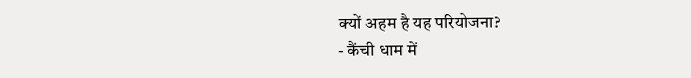क्यों अहम है यह परियोजना?
- कैंची धाम में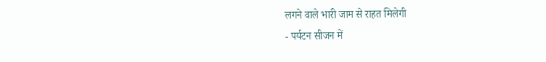लगने वाले भारी जाम से राहत मिलेगी
- पर्यटन सीजन में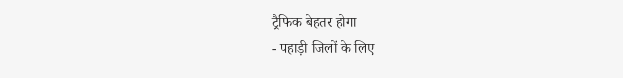ट्रैफिक बेहतर होगा
- पहाड़ी जिलों के लिए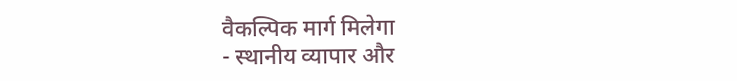वैकल्पिक मार्ग मिलेगा
- स्थानीय व्यापार और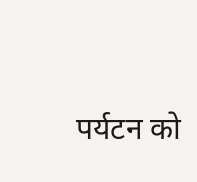पर्यटन को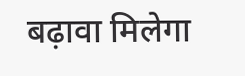बढ़ावा मिलेगा